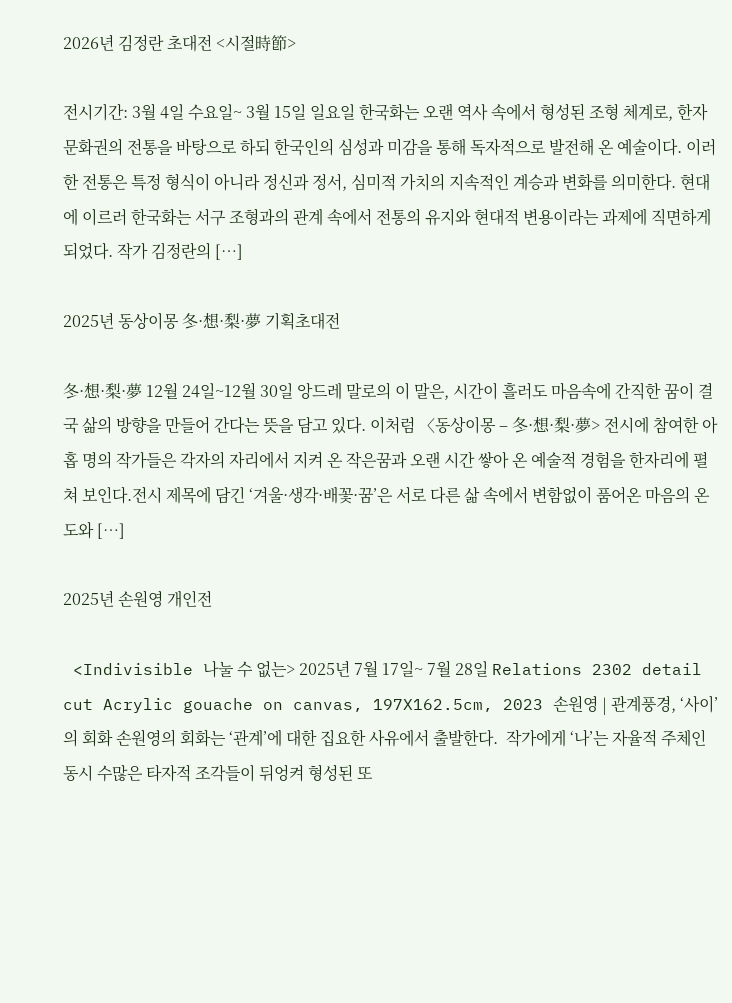2026년 김정란 초대전 <시절時節>

전시기간: 3월 4일 수요일~ 3월 15일 일요일 한국화는 오랜 역사 속에서 형성된 조형 체계로, 한자문화권의 전통을 바탕으로 하되 한국인의 심성과 미감을 통해 독자적으로 발전해 온 예술이다. 이러한 전통은 특정 형식이 아니라 정신과 정서, 심미적 가치의 지속적인 계승과 변화를 의미한다. 현대에 이르러 한국화는 서구 조형과의 관계 속에서 전통의 유지와 현대적 변용이라는 과제에 직면하게 되었다. 작가 김정란의 […]

2025년 동상이몽 冬·想·梨·夢 기획초대전

冬·想·梨·夢 12월 24일~12월 30일 앙드레 말로의 이 말은, 시간이 흘러도 마음속에 간직한 꿈이 결국 삶의 방향을 만들어 간다는 뜻을 담고 있다. 이처럼 〈동상이몽 – 冬·想·梨·夢> 전시에 참여한 아홉 명의 작가들은 각자의 자리에서 지켜 온 작은꿈과 오랜 시간 쌓아 온 예술적 경험을 한자리에 펼쳐 보인다.전시 제목에 담긴 ‘겨울·생각·배꽃·꿈’은 서로 다른 삶 속에서 변함없이 품어온 마음의 온도와 […]

2025년 손원영 개인전

 <Indivisible 나눌 수 없는> 2025년 7월 17일~ 7월 28일 Relations 2302 detail cut Acrylic gouache on canvas, 197X162.5cm, 2023 손원영 | 관계풍경, ‘사이’의 회화 손원영의 회화는 ‘관계’에 대한 집요한 사유에서 출발한다.  작가에게 ‘나’는 자율적 주체인 동시 수많은 타자적 조각들이 뒤엉켜 형성된 또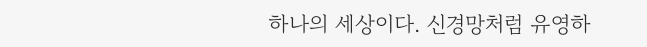하나의 세상이다. 신경망처럼 유영하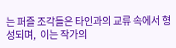는 퍼즐 조각들은 타인과의 교류 속에서 형성되며,  이는 작가의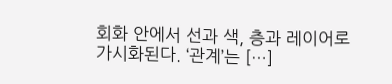회화 안에서 선과 색, 층과 레이어로 가시화된다. ‘관계’는 […]